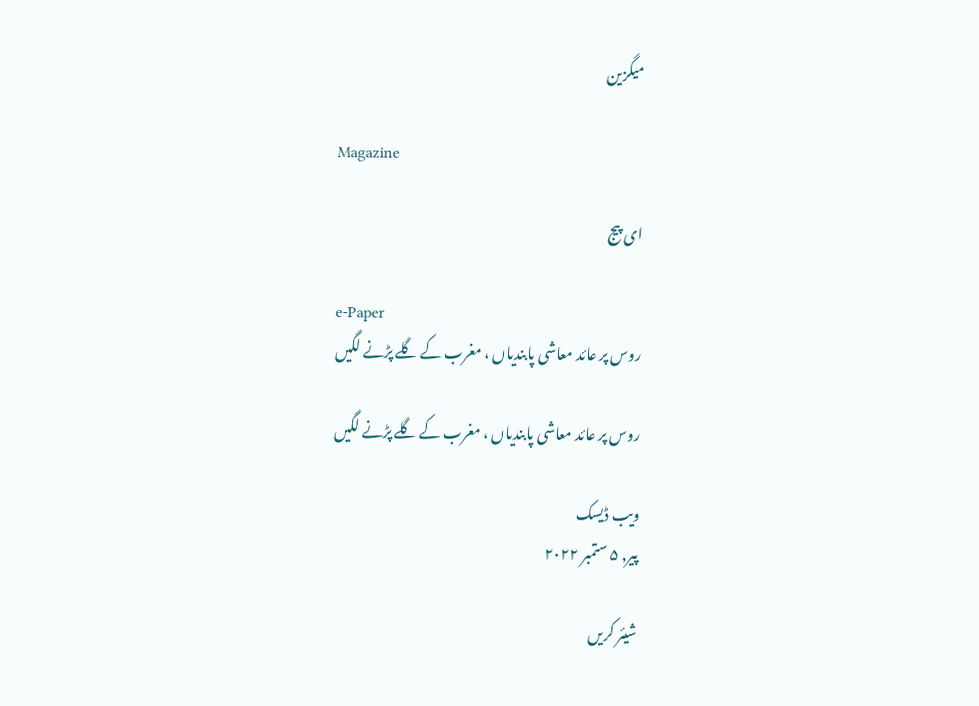میگزین

Magazine

ای پیج

e-Paper
روس پر عائد معاشی پابندیاں ، مغرب کے گلے پڑنے لگیں

روس پر عائد معاشی پابندیاں ، مغرب کے گلے پڑنے لگیں

ویب ڈیسک
پیر, ۵ ستمبر ۲۰۲۲

شیئر کریں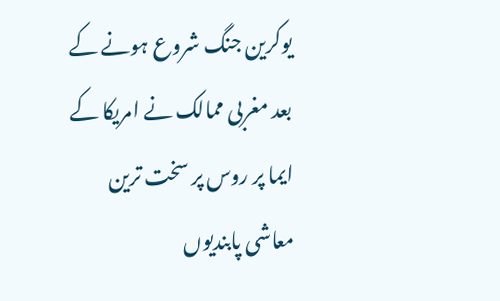یوکرین جنگ شروع ہونے کے بعد مغربی ممالک نے امریکا کے ایما پر روس پر سخت ترین معاشی پابندیوں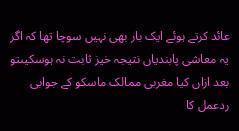عائد کرتے ہوئے ایک بار بھی نہیں سوچا تھا کہ اگر یہ معاشی پابندیاں نتیجہ خیز ثابت نہ ہوسکیںتو بعد ازاں کیا مغربی ممالک ماسکو کے جوابی ردعمل کا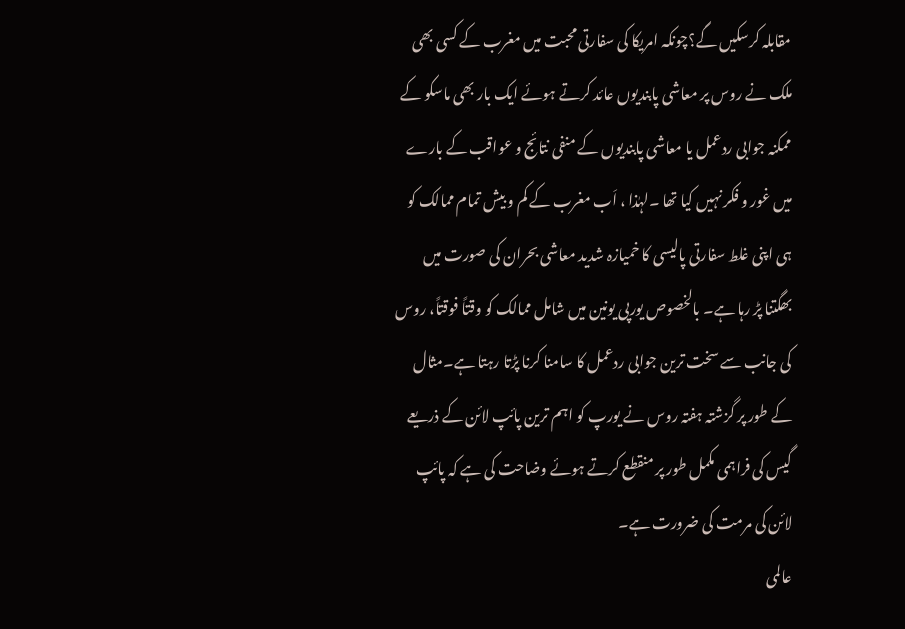مقابلہ کرسکیں گے؟چونکہ امریکا کی سفارتی محبت میں مغرب کے کسی بھی ملک نے روس پر معاشی پابندیوں عائد کرتے ہوئے ایک بار بھی ماسکو کے ممکنہ جوابی ردعمل یا معاشی پابندیوں کے منفی نتائج و عواقب کے بارے میں غور و فکر نہیں کیا تھا ۔لہٰذا ، اَب مغرب کے کم و بیش تمام ممالک کو ہی اپنی غلط سفارتی پالیسی کا خمیازہ شدید معاشی بحران کی صورت میں بھگتنا پڑ رہا ہے۔ بالخصوص یورپی یونین میں شامل ممالک کو وقتاً فوقتاً، روس کی جانب سے سخت ترین جوابی ردعمل کا سامنا کرنا پڑتا رہتا ہے۔مثال کے طور پر گزشتہ ہفتہ روس نے یورپ کو اہم ترین پائپ لائن کے ذریعے گیس کی فراہمی مکمل طور پر منقطع کرتے ہوئے وضاحت کی ہے کہ پائپ لائن کی مرمت کی ضرورت ہے۔
عالمی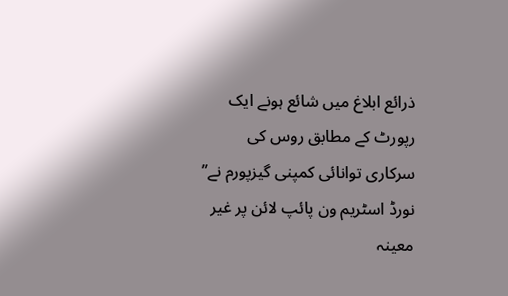ذرائع ابلاغ میں شائع ہونے ایک رپورٹ کے مطابق روس کی سرکاری توانائی کمپنی گیزپورم نے’’ نورڈ اسٹریم ون پائپ لائن پر غیر معینہ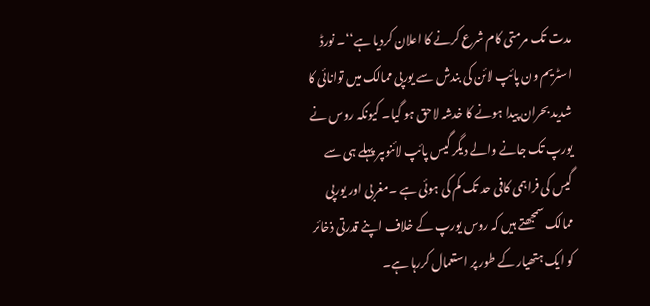مدت تک مرمتی کام شرع کرنے کا اعلان کردیا ہے‘‘۔ نورڈ اسٹریم ون پائپ لائن کی بندش سے یورپی ممالک میں توانائی کا شدید بحران پیدا ہونے کا خدشہ لاحق ہو گیا۔ کیونکہ روس نے یورپ تک جانے والے دیگر گیس پائپ لائنوںپر پہلے ہی سے گیس کی فراہمی کافی حد تک کم کی ہوئی ہے ۔مغربی اور یورپی ممالک سمجھتے ہیں کہ روس یورپ کے خلاف اپنے قدرتی ذخائر کو ایک ہتھیار کے طور پر استعمال کررہا ہے۔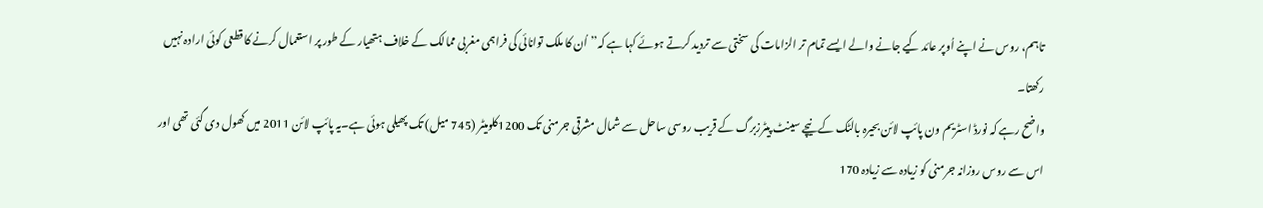تاہم، روس نے اپنے اُوپر عائد کیے جانے والے ایسے تمام تر الزامات کی سختی سے تردید کرتے ہوئے کہا ہے کہ’’ اُن کا ملک توانائی کی فراہمی مغربی ممالک کے خلاف ہتھیار کے طور پر استعمال کرنے کا قطعی کوئی ارادہ نہیں رکھتا۔
واضح رہے کہ نورڈ اسٹریم ون پائپ لائن بحیرہ بالٹک کے نیچے سینٹ پیٹرزبرگ کے قریب روسی ساحل سے شمال مشرقی جرمنی تک 1200کلومیٹر (745 میل) تک پھیلی ہوئی ہے۔یہ پائپ لائن 2011 میں کھول دی گئی تھی اور اس سے روس روزانہ جرمنی کو زیادہ سے زیادہ 170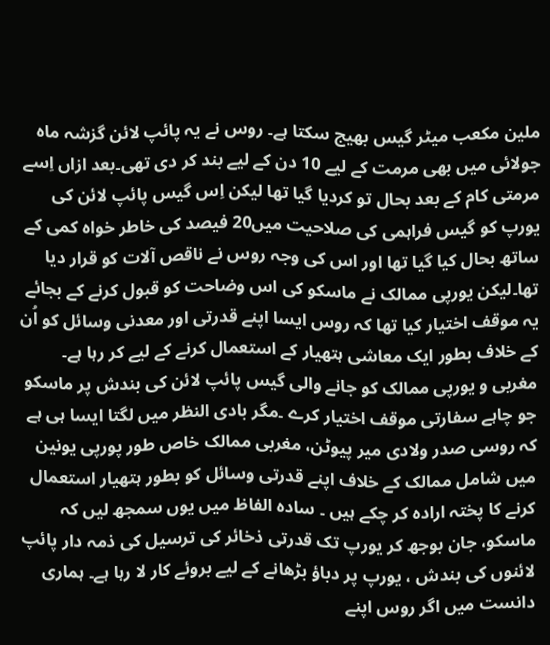ملین مکعب میٹر گیس بھیج سکتا ہے۔ روس نے یہ پائپ لائن گزشہ ماہ جولائی میں بھی مرمت کے لیے 10 دن کے لیے بند کر دی تھی۔بعد ازاں اِسے مرمتی کام کے بعد بحال تو کردیا گیا تھا لیکن اِس گیس پائپ لائن کی یورپ کو گیس فراہمی کی صلاحیت میں20 فیصد کی خاطر خواہ کمی کے ساتھ بحال کیا گیا تھا اور اس کی وجہ روس نے ناقص آلات کو قرار دیا تھا۔لیکن یورپی ممالک نے ماسکو کی اس وضاحت کو قبول کرنے کے بجائے یہ موقف اختیار کیا تھا کہ روس ایسا اپنے قدرتی اور معدنی وسائل کو اُن کے خلاف بطور ایک معاشی ہتھیار کے استعمال کرنے کے لیے کر رہا ہے۔
مغربی و یورپی ممالک کو جانے والی گیس پائپ لائن کی بندش پر ماسکو جو چاہے سفارتی موقف اختیار کرے ۔مگر بادی النظر میں لگتا ایسا ہی ہے کہ روسی صدر ولادی میر پیوٹن، مغربی ممالک خاص طور پورپی یونین میں شامل ممالک کے خلاف اپنے قدرتی وسائل کو بطور ہتھیار استعمال کرنے کا پختہ ارادہ کر چکے ہیں ۔ سادہ الفاظ میں یوں سمجھ لیں کہ ماسکو، جان بوجھ کر یورپ تک قدرتی ذخائر کی ترسیل کی ذمہ دار پائپ لائنوں کی بندش ، یورپ پر دباؤ بڑھانے کے لیے بروئے کار لا رہا ہے۔ ہماری دانست میں اگر روس اپنے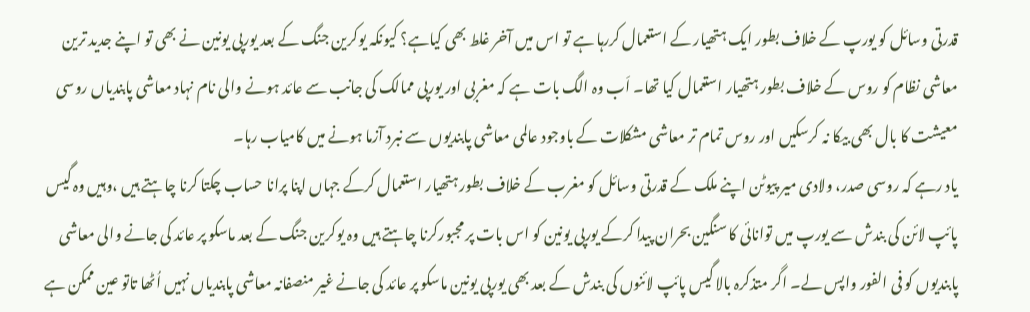قدرتی وسائل کو یورپ کے خلاف بطور ایک ہتھیار کے استعمال کررہا ہے تو اس میں آخر غلط بھی کیاہے؟ کیونکہ یوکرین جنگ کے بعد یورپی یونین نے بھی تو اپنے جدید ترین معاشی نظام کو روس کے خلاف بطور ہتھیار استعمال کیا تھا۔ اَب وہ الگ بات ہے کہ مغربی اور یورپی ممالک کی جانب سے عائد ہونے والی نام نہاد معاشی پابندیاں روسی معیشت کا بال بھی بیکا نہ کرسکیں اور روس تمام تر معاشی مشکلات کے باوجود عالمی معاشی پابندیوں سے نبرد آزما ہونے میں کامیاب رہا۔
یاد رہے کہ روسی صدر، ولادی میر پیوٹن اپنے ملک کے قدرتی وسائل کو مغرب کے خلاف بطور ہتھیار استعمال کرکے جہاں اپنا پرانا حساب چکتا کرنا چاہتے ہیں ،وہیں وہ گیس پائپ لائن کی بندش سے یورپ میں توانائی کا سنگین بحران پیدا کرکے یورپی یونین کو اس بات پر مجبورکرنا چاہتے ہیں وہ یوکرین جنگ کے بعد ماسکو پر عائد کی جانے والی معاشی پابندیوں کو فی الفور واپس لے۔ اگر متذکرہ بالا گیس پائپ لائنوں کی بندش کے بعد بھی یورپی یونین ماسکو پر عائد کی جانے غیر منصفانہ معاشی پابندیاں نہیں اُٹھا تاتو عین ممکن ہے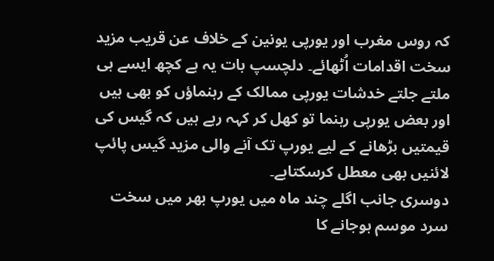کہ روس مغرب اور یورپی یونین کے خلاف عن قریب مزید سخت اقدامات اُٹھائے۔ دلچسپ بات یہ ہے کچھ ایسے ہی ملتے جلتے خدشات یورپی ممالک کے رہنماؤں کو بھی ہیں اور بعض یورپی رہنما تو کھل کر کہہ رہے ہیں کہ گیس کی قیمتیں بڑھانے کے لیے یورپ تک آنے والی مزید گیس پائپ لائنیں بھی معطل کرسکتاہے۔
دوسری جانب اگلے چند ماہ میں یورپ بھر میں سخت سرد موسم ہوجانے کا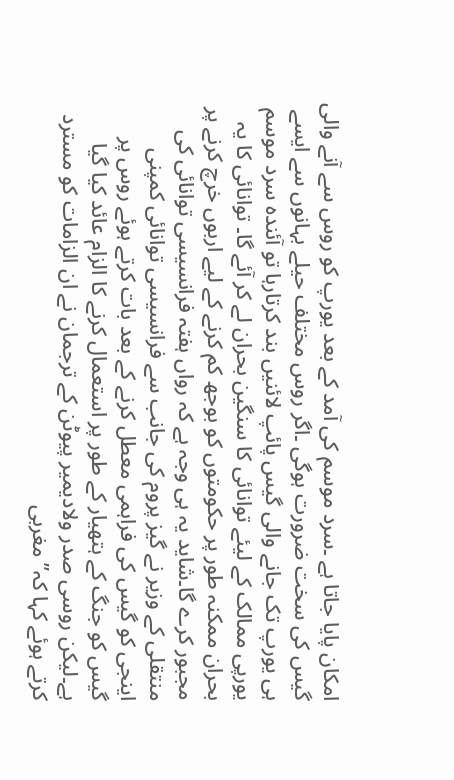امکان پایا جاتا ہے ۔سرد موسم کی آمد کے بعد یورپ کو روس سے آنے والی گیس کی سخت ضرورت ہوگی ۔اگر روس مختلف حیلے بہانوں سے ایسے ہی یورپ تک جانے والی گیس پائپ لائنیں بند کرتارہا تو آئندہ سرد موسم یورپی ممالک کے لیئے توانائی کا سنگین بحران لے کر آئے گا۔ توانائی کا یہ بحران ممکنہ طور پر حکومتوں کو بوجھ کم کرنے کے لیے اربوں خرچ کرنے پر مجبور کرے گا۔شاید یہ ہی وجہ ہے کہ رواں ہفتہ فرانسیسی توانائی کی منتقلی کے وزیر نے گیز پروم کی جانب سے فرانسیسی توانائی کمپنی اینجی کو گیس کی فراہمی معطل کرنے کے بعد بات کرتے ہوئے روس پر گیس کو جنگ کے ہتھیار کے طور پر استعمال کرنے کا الزام عائد کیا گیا ہے۔لیکن روسی صدر ولادیمیر پیوٹن کے ترجمان نے ان الزامات کو مسترد کرتے ہوئے کہا کہ’’ مغربی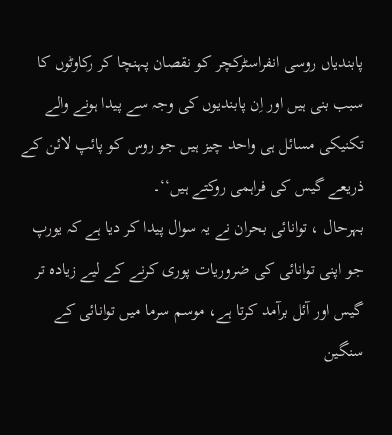پابندیاں روسی انفراسٹرکچر کو نقصان پہنچا کر رکاوٹوں کا سبب بنی ہیں اور اِن پابندیوں کی وجہ سے پیدا ہونے والے تکنیکی مسائل ہی واحد چیز ہیں جو روس کو پائپ لائن کے ذریعے گیس کی فراہمی روکتے ہیں‘‘۔
بہرحال ، توانائی بحران نے یہ سوال پیدا کر دیا ہے کہ یورپ جو اپنی توانائی کی ضروریات پوری کرنے کے لیے زیادہ تر گیس اور آئل برآمد کرتا ہے، موسم سرما میں توانائی کے سنگین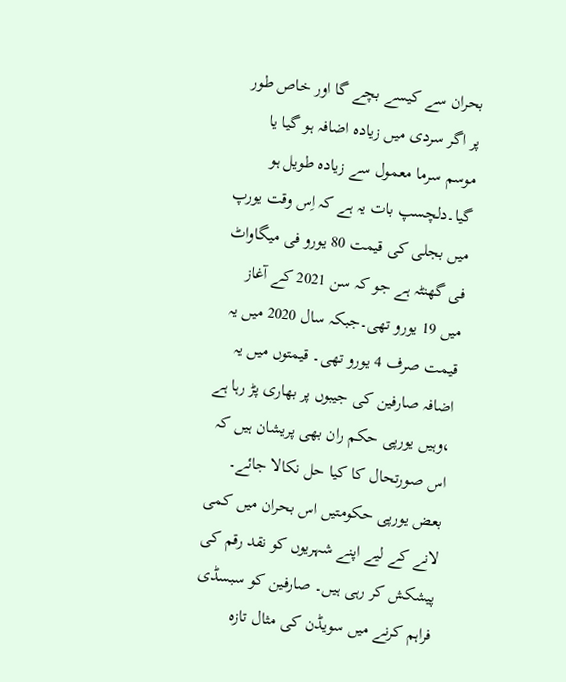بحران سے کیسے بچے گا اور خاص طور پر اگر سردی میں زیادہ اضافہ ہو گیا یا موسم سرما معمول سے زیادہ طویل ہو گیا۔دلچسپ بات یہ ہے کہ اِس وقت یورپ میں بجلی کی قیمت 80 یورو فی میگاواٹ فی گھنٹہ ہے جو کہ سن 2021 کے آغاز میں 19 یورو تھی۔جبکہ سال 2020 میں یہ قیمت صرف 4 یورو تھی۔ قیمتوں میں یہ اضافہ صارفین کی جیبوں پر بھاری پڑ رہا ہے ،وہیں یورپی حکم ران بھی پریشان ہیں کہ اس صورتحال کا کیا حل نکالا جائے۔ بعض یورپی حکومتیں اس بحران میں کمی لانے کے لیے اپنے شہریوں کو نقد رقم کی پیشکش کر رہی ہیں۔ صارفین کو سبسڈی فراہم کرنے میں سویڈن کی مثال تازہ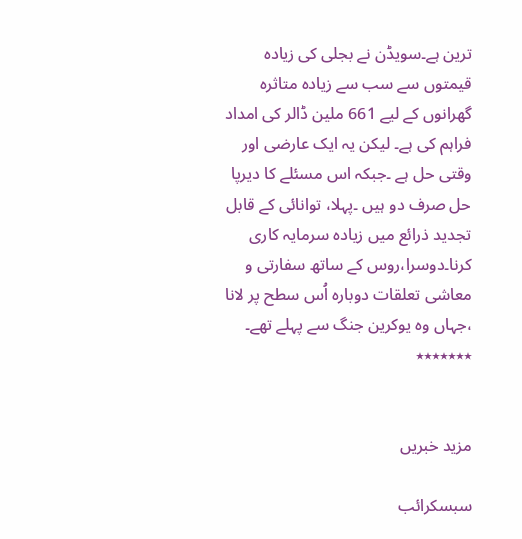ترین ہے۔سویڈن نے بجلی کی زیادہ قیمتوں سے سب سے زیادہ متاثرہ گھرانوں کے لیے 661 ملین ڈالر کی امداد فراہم کی ہے۔ لیکن یہ ایک عارضی اور وقتی حل ہے ۔جبکہ اس مسئلے کا دیرپا حل صرف دو ہیں ۔پہلا، توانائی کے قابل تجدید ذرائع میں زیادہ سرمایہ کاری کرنا۔دوسرا،روس کے ساتھ سفارتی و معاشی تعلقات دوبارہ اُس سطح پر لانا ،جہاں وہ یوکرین جنگ سے پہلے تھے۔
٭٭٭٭٭٭٭


مزید خبریں

سبسکرائب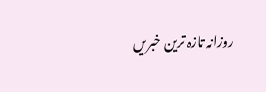روزانہ تازہ ترین خبریں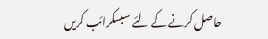حاصل کرنے کے لئے سبسکرائب کریں